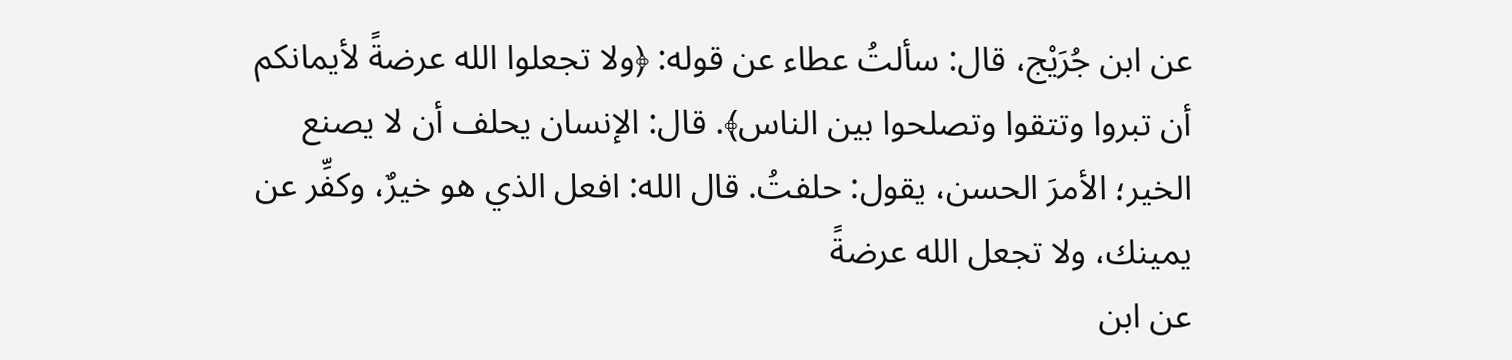عن ابن جُرَيْج، قال: سألتُ عطاء عن قوله: ﴿ولا تجعلوا الله عرضةً لأيمانكم أن تبروا وتتقوا وتصلحوا بين الناس﴾. قال: الإنسان يحلف أن لا يصنع الخير؛ الأمرَ الحسن، يقول: حلفتُ. قال الله: افعل الذي هو خيرٌ، وكفِّر عن يمينك، ولا تجعل الله عرضةً
عن ابن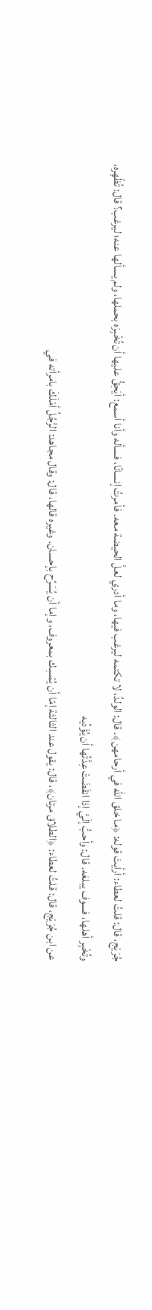جُرَيْج، قال: قلتُ لعطاء: أرأيتَ قوله: ﴿ما خلق الله في أرحامهن﴾. قال: الولدُ، لا تكتمه ليرغب فيها، وما أدري لعلَّ الحيضة معه. فأمرتُ إنسانًا، فسأله وأنا أسمع: أيَحِقُّ عليها أن تُخْبِرَه بحملها، ولم يسألها عنه؛ ليرغب؟ قال: تُظْهِره، وتُخْبِر أهلها، فسوف يبلغه. قال: وأحبُّ إلَيَّ إذا انقَضَتْ عِدَّتُها أن يُؤَدِّيه
عن ابن جُرَيْج، قال: قلتُ لعطاء: ﴿الطلاق مرتان﴾، قال: يقول عند الثالثة إمّا أن يُمْسِك بمعروف، وإما أن يُسَرِّح بإحسان. وغيره قالها، قال: وقال مجاهد: الرَّجُلُ أمْلَكَ بامرأته في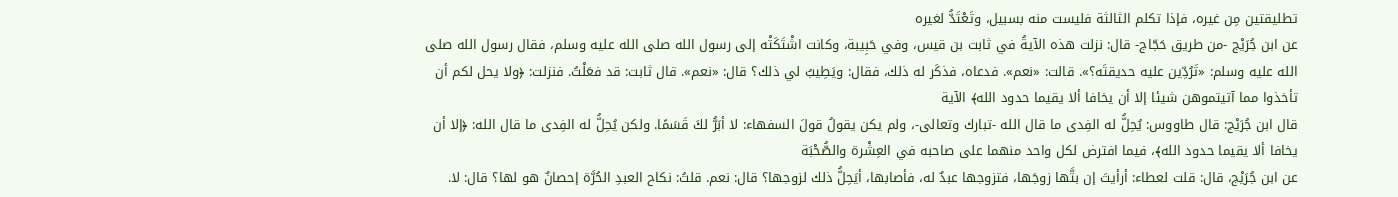تطليقتين مِن غيره، فإذا تكلم الثالثة فليست منه بسبيل، وتَعْتَدُّ لغيره
عن ابن جُرَيْج -من طريق حَجّاج- قال: نزلت هذه الآيةُ في ثابت بن قيس، وفي حَبِيبة، وكانت اشْتَكَتْه إلى رسول الله صلى الله عليه وسلم، فقال رسول الله صلى الله عليه وسلم: «تَرُدِّين عليه حديقتَه؟». قالت: «نعم». فدعاه، فذكَر له ذلك، فقال: ويَطِيبُ لي ذلك؟ قال: «نعم». قال ثابت: قد فعَلْتُ. فنزلت: ﴿ولا يحل لكم أن تأخذوا مما آتيتموهن شيئا إلا أن يخافا ألا يقيما حدود الله﴾ الآية
قال ابن جُرَيْج: قال طاووس: يُحِلُّ له الفِدى ما قال الله -تبارك وتعالى-، ولم يكن يقولُ قولَ السفهاء: لا أبَرُّ لكَ قَسَمًا. ولكن يُحِلُّ له الفِدى ما قال الله: ﴿إلا أن يخافا ألا يقيما حدود الله﴾، فيما افترض لكل واحد منهما على صاحبه في العِشْرة والصُّحْبَة
عن ابن جُرَيْج، قال: قلت لعطاء: أرأيتَ إن بتَّها زوجَها، فتزوجها عبدٌ له، فأصابها، أيَحِلُّ ذلك لزوجها؟ قال: نعم. قلتُ: نكاح العبدِ الحُرَّة إحصانٌ هو لها؟ قال: لا.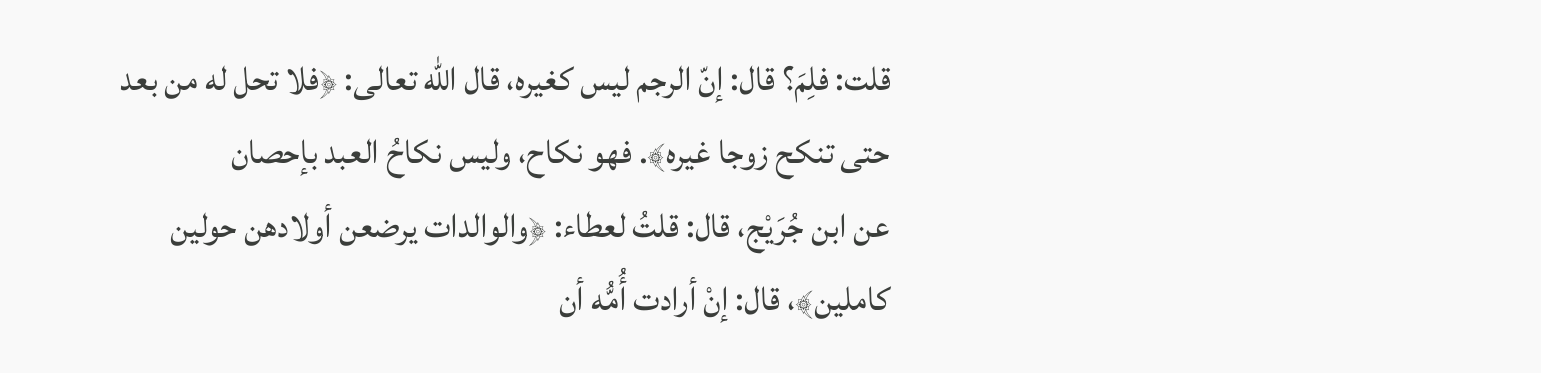قلت: فلِمَ؟ قال: إنّ الرجم ليس كغيره، قال الله تعالى: ﴿فلا تحل له من بعد حتى تنكح زوجا غيره﴾. فهو نكاح، وليس نكاحُ العبد بإحصان
عن ابن جُرَيْج، قال: قلتُ لعطاء: ﴿والوالدات يرضعن أولادهن حولين كاملين﴾، قال: إنْ أرادت أُمُّه أن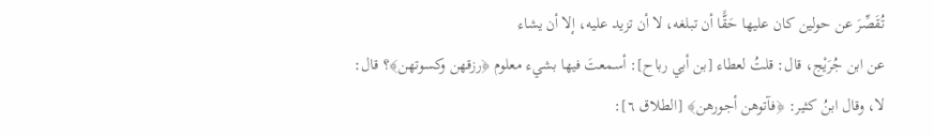تُقَصِّرَ عن حولين كان عليها حَقًّا أن تبلغه، لا أن تزيد عليه، إلا أن يشاء
عن ابن جُرَيْج، قال: قلتُ لعطاء [بن أبي رباح]: أسمعتَ فيها بشيء معلوم ﴿رزقهن وكسوتهن﴾؟ قال: لا، وقال ابنُ كثير: ﴿فآتوهن أجورهن﴾ [الطلاق ٦]: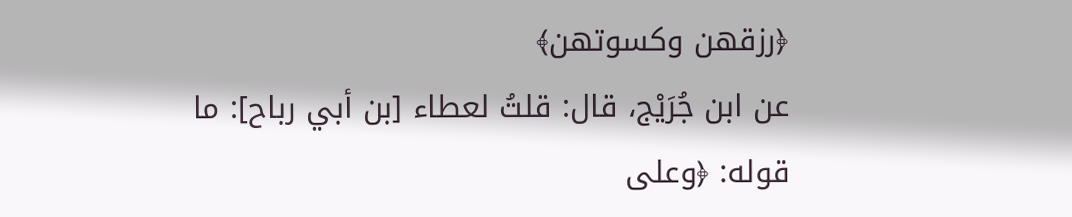﴿رزقهن وكسوتهن﴾
عن ابن جُرَيْج، قال: قلتُ لعطاء [بن أبي رباح]: ما قوله: ﴿وعلى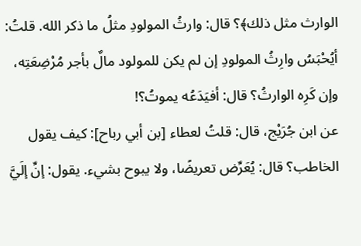الوارث مثل ذلك﴾؟ قال: وارثُ المولودِ مثلُ ما ذكر الله. قلتُ: أيُحْبَسُ وارِثُ المولودِ إن لم يكن للمولود مالٌ بأجر مُرْضِعَتِه، وإن كَرِه الوارثُ؟ قال: أفيَدَعُه يموتُ؟!
عن ابن جُرَيْج، قال: قلتُ لعطاء [بن أبي رباح]: كيف يقول الخاطب؟ قال: يُعَرِّض تعريضًا، ولا يبوح بشيء. يقول: إنِّ إلَيَّ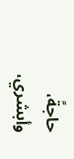حاجةً، وأبشري،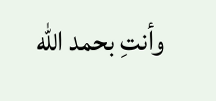وأنتِ بحمد الله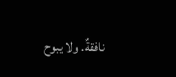نافقةٌ. ولا يبوح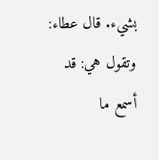بشيء. قال عطاء: وتقول هي: قد أسمع ما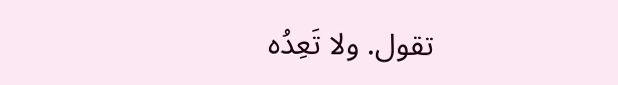تقول. ولا تَعِدُه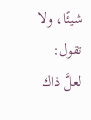شيئًا، ولا تقول: لعلَّ ذاك